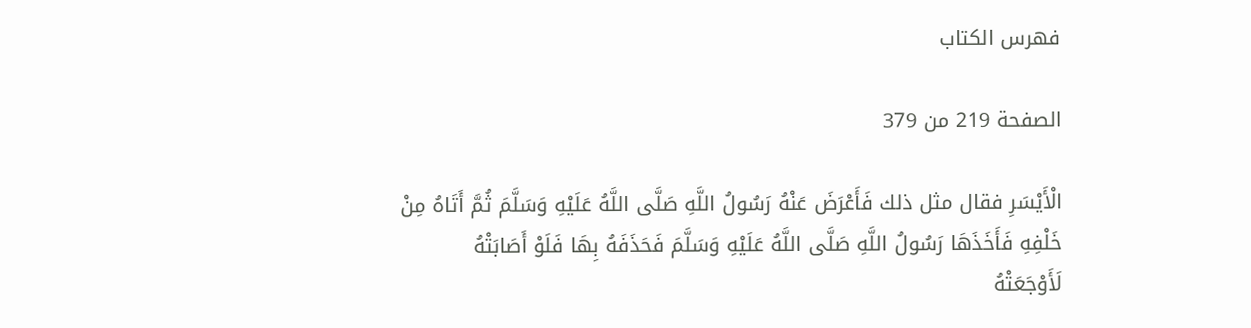فهرس الكتاب

الصفحة 219 من 379

الْأَيْسَرِ فقال مثل ذلك فَأَعْرَضَ عَنْهُ رَسُولُ اللَّهِ صَلَّى اللَّهُ عَلَيْهِ وَسَلَّمَ ثُمَّ أَتَاهُ مِنْ خَلْفِهِ فَأَخَذَهَا رَسُولُ اللَّهِ صَلَّى اللَّهُ عَلَيْهِ وَسَلَّمَ فَحَذَفَهُ بِهَا فَلَوْ أَصَابَتْهُ لَأَوْجَعَتْهُ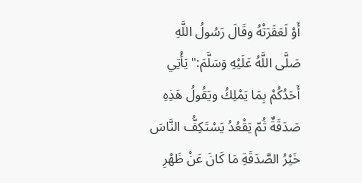أَوْ لَعَقَرَتْهُ وقَالَ رَسُولُ اللَّهِ صَلَّى اللَّهُ عَلَيْهِ وَسَلَّمَ:"يَأْتِي أَحَدُكُمْ بِمَا يَمْلِكُ ويَقُولُ هَذِهِ صَدَقَةٌ ثُمّ يَقْعُدُ يَسْتَكِفُّ النَّاسَ خَيْرُ الصَّدَقَةِ مَا كَانَ عَنْ ظَهْرِ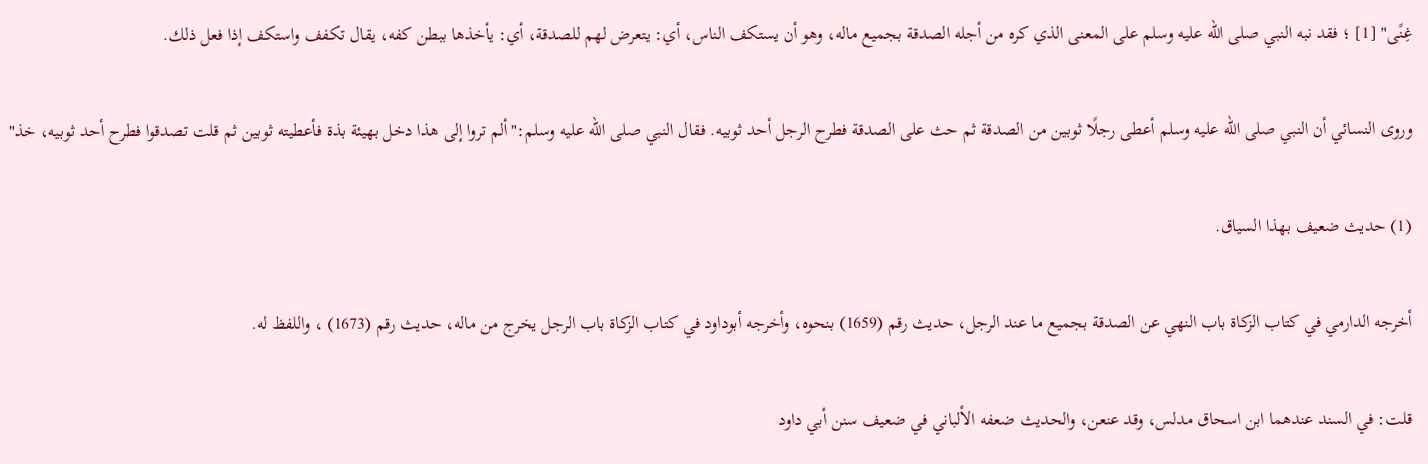غِنًى" [1] ؛ فقد نبه النبي صلى الله عليه وسلم على المعنى الذي كره من أجله الصدقة بجميع ماله، وهو أن يستكف الناس، أي: يتعرض لهم للصدقة، أي: يأخذها ببطن كفه، يقال تكفف واستكف إذا فعل ذلك.

وروى النسائي أن النبي صلى الله عليه وسلم أعطى رجلًا ثوبين من الصدقة ثم حث على الصدقة فطرح الرجل أحد ثوبيه. فقال النبي صلى الله عليه وسلم:"ألم تروا إلى هذا دخل بهيئة بذة فأعطيته ثوبين ثم قلت تصدقوا فطرح أحد ثوبيه، خذ"

(1) حديث ضعيف بهذا السياق.

أخرجه الدارمي في كتاب الزكاة باب النهي عن الصدقة بجميع ما عند الرجل، حديث رقم (1659) بنحوه، وأخرجه أبوداود في كتاب الزكاة باب الرجل يخرج من ماله، حديث رقم (1673) ، واللفظ له.

قلت: في السند عندهما ابن اسحاق مدلس، وقد عنعن، والحديث ضعفه الألباني في ضعيف سنن أبي داود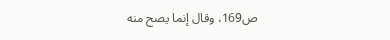ص169، وقال إنما يصح منه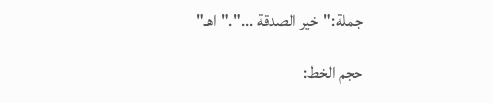جملة:"خير الصدقة ..."."اهـ"

حجم الخط: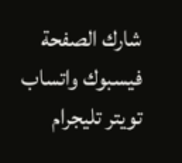شارك الصفحة
فيسبوك واتساب تويتر تليجرام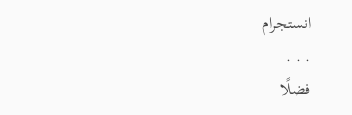انستجرام
. . .
فضلًا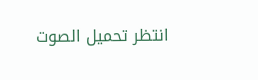انتظر تحميل الصوت